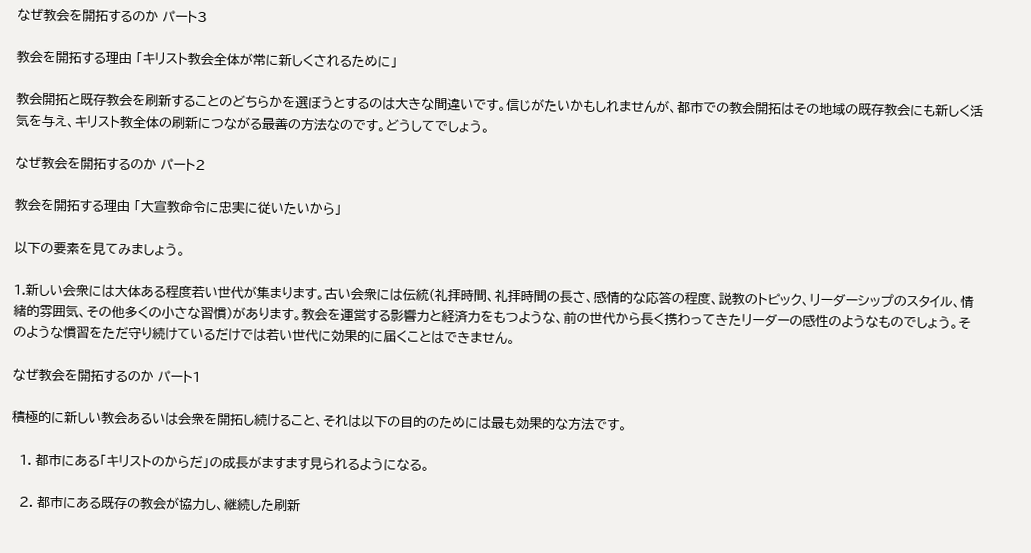なぜ教会を開拓するのか パート3

教会を開拓する理由 「キリスト教会全体が常に新しくされるために」

教会開拓と既存教会を刷新することのどちらかを選ぼうとするのは大きな間違いです。信じがたいかもしれませんが、都市での教会開拓はその地域の既存教会にも新しく活気を与え、キリスト教全体の刷新につながる最善の方法なのです。どうしてでしょう。

なぜ教会を開拓するのか パート2

教会を開拓する理由 「大宣教命令に忠実に従いたいから」

以下の要素を見てみましょう。

1.新しい会衆には大体ある程度若い世代が集まります。古い会衆には伝統(礼拝時間、礼拝時間の長さ、感情的な応答の程度、説教のトピック、リーダーシップのスタイル、情緒的雰囲気、その他多くの小さな習慣)があります。教会を運営する影響力と経済力をもつような、前の世代から長く携わってきたリーダーの感性のようなものでしょう。そのような慣習をただ守り続けているだけでは若い世代に効果的に届くことはできません。

なぜ教会を開拓するのか パート1

積極的に新しい教会あるいは会衆を開拓し続けること、それは以下の目的のためには最も効果的な方法です。

  1. 都市にある「キリストのからだ」の成長がますます見られるようになる。

  2. 都市にある既存の教会が協力し、継続した刷新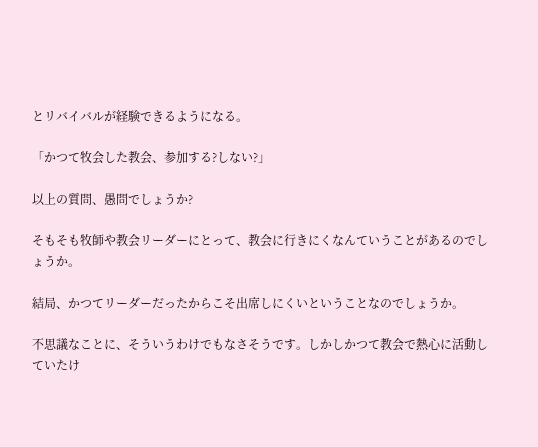とリバイバルが経験できるようになる。

「かつて牧会した教会、参加する?しない?」

以上の質問、愚問でしょうか?

そもそも牧師や教会リーダーにとって、教会に行きにくなんていうことがあるのでしょうか。

結局、かつてリーダーだったからこそ出席しにくいということなのでしょうか。

不思議なことに、そういうわけでもなさそうです。しかしかつて教会で熱心に活動していたけ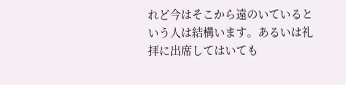れど今はそこから遠のいているという人は結構います。あるいは礼拝に出席してはいても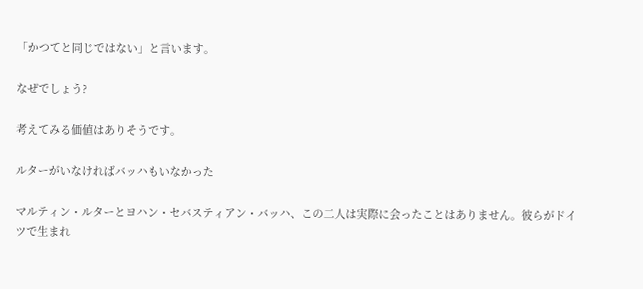「かつてと同じではない」と言います。

なぜでしょう?

考えてみる価値はありそうです。

ルターがいなければバッハもいなかった

マルティン・ルターとヨハン・セバスティアン・バッハ、この二人は実際に会ったことはありません。彼らがドイツで生まれ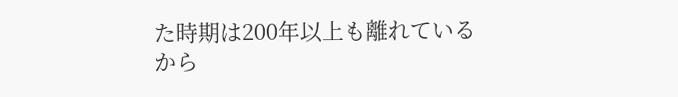た時期は200年以上も離れているから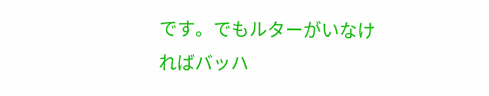です。でもルターがいなければバッハ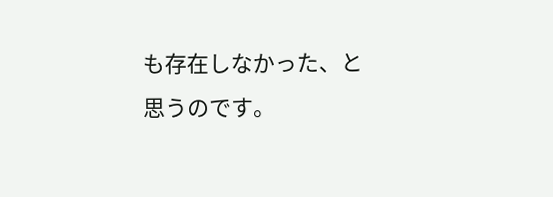も存在しなかった、と思うのです。